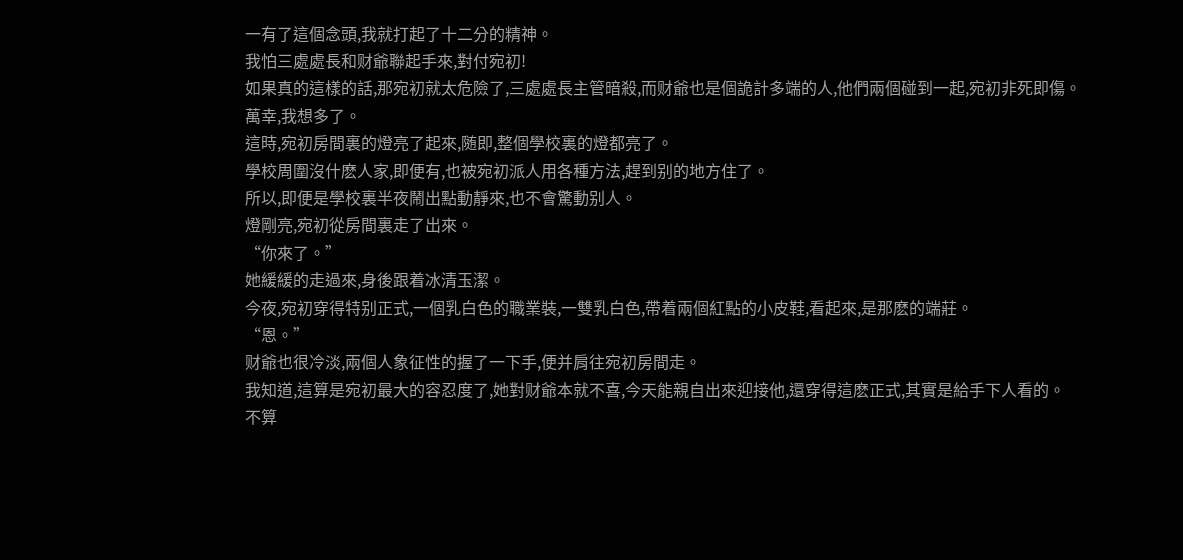一有了這個念頭,我就打起了十二分的精神。
我怕三處處長和财爺聯起手來,對付宛初!
如果真的這樣的話,那宛初就太危險了,三處處長主管暗殺,而财爺也是個詭計多端的人,他們兩個碰到一起,宛初非死即傷。
萬幸,我想多了。
這時,宛初房間裏的燈亮了起來,随即,整個學校裏的燈都亮了。
學校周圍沒什麽人家,即便有,也被宛初派人用各種方法,趕到别的地方住了。
所以,即便是學校裏半夜鬧出點動靜來,也不會驚動别人。
燈剛亮,宛初從房間裏走了出來。
“你來了。”
她緩緩的走過來,身後跟着冰清玉潔。
今夜,宛初穿得特别正式,一個乳白色的職業裝,一雙乳白色,帶着兩個紅點的小皮鞋,看起來,是那麽的端莊。
“恩。”
财爺也很冷淡,兩個人象征性的握了一下手,便并肩往宛初房間走。
我知道,這算是宛初最大的容忍度了,她對财爺本就不喜,今天能親自出來迎接他,還穿得這麽正式,其實是給手下人看的。
不算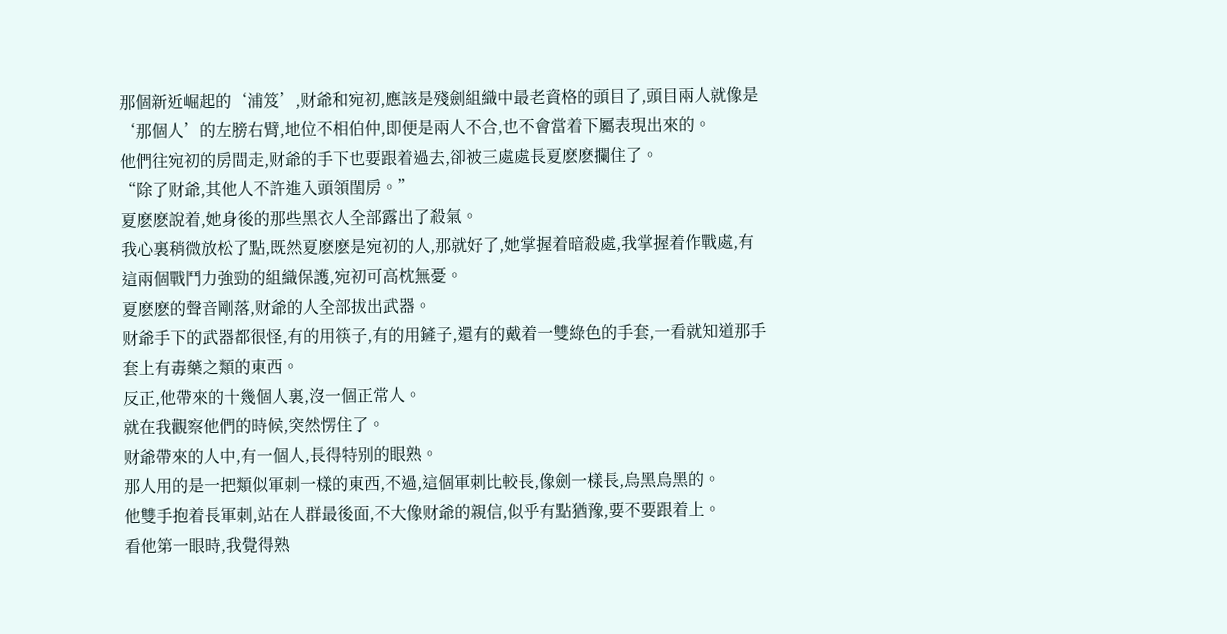那個新近崛起的‘浦笈’,财爺和宛初,應該是殘劍組織中最老資格的頭目了,頭目兩人就像是‘那個人’的左膀右臂,地位不相伯仲,即便是兩人不合,也不會當着下屬表現出來的。
他們往宛初的房間走,财爺的手下也要跟着過去,卻被三處處長夏麽麽攔住了。
“除了财爺,其他人不許進入頭領閨房。”
夏麽麽說着,她身後的那些黑衣人全部露出了殺氣。
我心裏稍微放松了點,既然夏麽麽是宛初的人,那就好了,她掌握着暗殺處,我掌握着作戰處,有這兩個戰鬥力強勁的組織保護,宛初可高枕無憂。
夏麽麽的聲音剛落,财爺的人全部拔出武器。
财爺手下的武器都很怪,有的用筷子,有的用鏟子,還有的戴着一雙綠色的手套,一看就知道那手套上有毒藥之類的東西。
反正,他帶來的十幾個人裏,沒一個正常人。
就在我觀察他們的時候,突然愣住了。
财爺帶來的人中,有一個人,長得特别的眼熟。
那人用的是一把類似軍刺一樣的東西,不過,這個軍刺比較長,像劍一樣長,烏黑烏黑的。
他雙手抱着長軍刺,站在人群最後面,不大像财爺的親信,似乎有點猶豫,要不要跟着上。
看他第一眼時,我覺得熟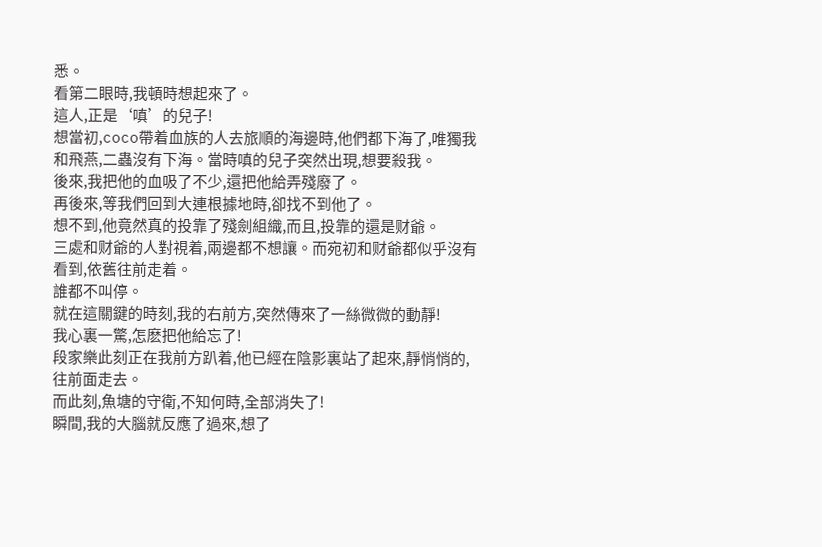悉。
看第二眼時,我頓時想起來了。
這人,正是‘嗔’的兒子!
想當初,coco帶着血族的人去旅順的海邊時,他們都下海了,唯獨我和飛燕,二蟲沒有下海。當時嗔的兒子突然出現,想要殺我。
後來,我把他的血吸了不少,還把他給弄殘廢了。
再後來,等我們回到大連根據地時,卻找不到他了。
想不到,他竟然真的投靠了殘劍組織,而且,投靠的還是财爺。
三處和财爺的人對視着,兩邊都不想讓。而宛初和财爺都似乎沒有看到,依舊往前走着。
誰都不叫停。
就在這關鍵的時刻,我的右前方,突然傳來了一絲微微的動靜!
我心裏一驚,怎麽把他給忘了!
段家樂此刻正在我前方趴着,他已經在陰影裏站了起來,靜悄悄的,往前面走去。
而此刻,魚塘的守衛,不知何時,全部消失了!
瞬間,我的大腦就反應了過來,想了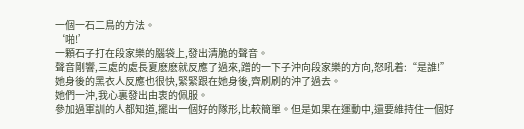一個一石二鳥的方法。
‘啪!’
一顆石子打在段家樂的腦袋上,發出清脆的聲音。
聲音剛響,三處的處長夏麽麽就反應了過來,蹭的一下子沖向段家樂的方向,怒吼着:“是誰!”
她身後的黑衣人反應也很快,緊緊跟在她身後,齊刷刷的沖了過去。
她們一沖,我心裏發出由衷的佩服。
參加過軍訓的人都知道,擺出一個好的隊形,比較簡單。但是如果在運動中,還要維持住一個好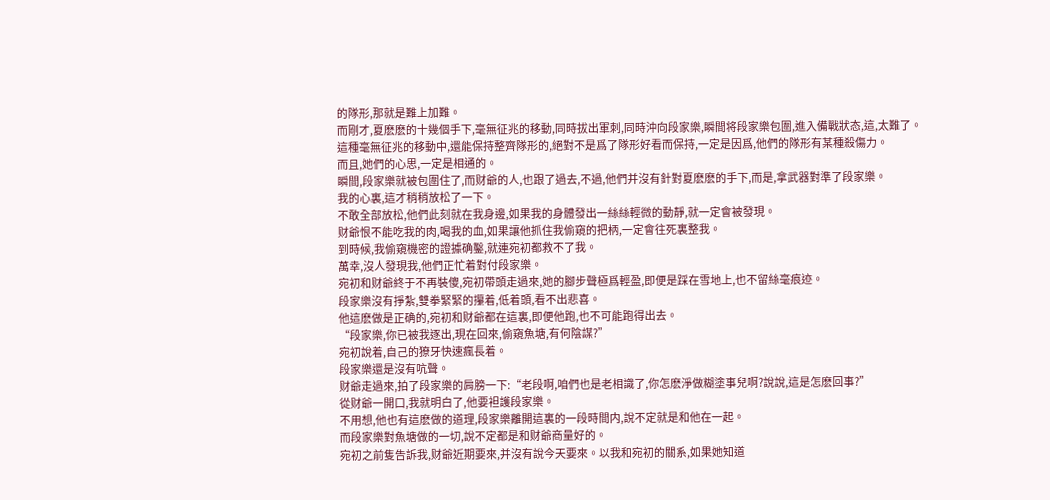的隊形,那就是難上加難。
而剛才,夏麽麽的十幾個手下,毫無征兆的移動,同時拔出軍刺,同時沖向段家樂,瞬間将段家樂包圍,進入備戰狀态,這,太難了。
這種毫無征兆的移動中,還能保持整齊隊形的,絕對不是爲了隊形好看而保持,一定是因爲,他們的隊形有某種殺傷力。
而且,她們的心思,一定是相通的。
瞬間,段家樂就被包圍住了,而财爺的人,也跟了過去,不過,他們并沒有針對夏麽麽的手下,而是,拿武器對準了段家樂。
我的心裏,這才稍稍放松了一下。
不敢全部放松,他們此刻就在我身邊,如果我的身體發出一絲絲輕微的動靜,就一定會被發現。
财爺恨不能吃我的肉,喝我的血,如果讓他抓住我偷窺的把柄,一定會往死裏整我。
到時候,我偷窺機密的證據确鑿,就連宛初都救不了我。
萬幸,沒人發現我,他們正忙着對付段家樂。
宛初和财爺終于不再裝傻,宛初帶頭走過來,她的腳步聲極爲輕盈,即便是踩在雪地上,也不留絲毫痕迹。
段家樂沒有掙紮,雙拳緊緊的攥着,低着頭,看不出悲喜。
他這麽做是正确的,宛初和财爺都在這裏,即便他跑,也不可能跑得出去。
“段家樂,你已被我逐出,現在回來,偷窺魚塘,有何陰謀?”
宛初說着,自己的獠牙快速瘋長着。
段家樂還是沒有吭聲。
财爺走過來,拍了段家樂的肩膀一下:“老段啊,咱們也是老相識了,你怎麽淨做糊塗事兒啊?說說,這是怎麽回事?”
從财爺一開口,我就明白了,他要袒護段家樂。
不用想,他也有這麽做的道理,段家樂離開這裏的一段時間内,說不定就是和他在一起。
而段家樂對魚塘做的一切,說不定都是和财爺商量好的。
宛初之前隻告訴我,财爺近期要來,并沒有說今天要來。以我和宛初的關系,如果她知道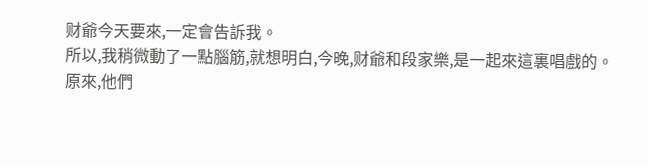财爺今天要來,一定會告訴我。
所以,我稍微動了一點腦筋,就想明白,今晚,财爺和段家樂,是一起來這裏唱戲的。
原來,他們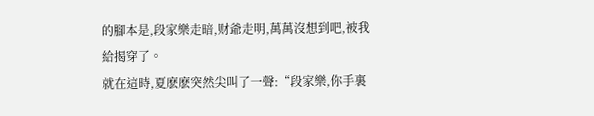的腳本是,段家樂走暗,财爺走明,萬萬沒想到吧,被我給揭穿了。
就在這時,夏麽麽突然尖叫了一聲:“段家樂,你手裏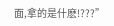面,拿的是什麽!???”